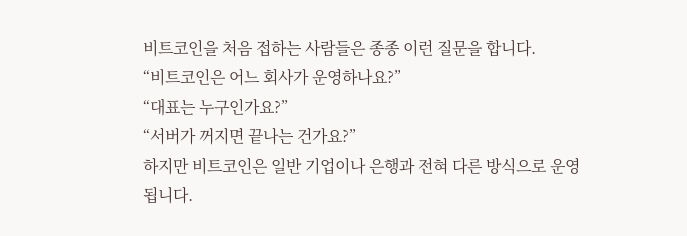비트코인을 처음 접하는 사람들은 종종 이런 질문을 합니다.
“비트코인은 어느 회사가 운영하나요?”
“대표는 누구인가요?”
“서버가 꺼지면 끝나는 건가요?”
하지만 비트코인은 일반 기업이나 은행과 전혀 다른 방식으로 운영됩니다.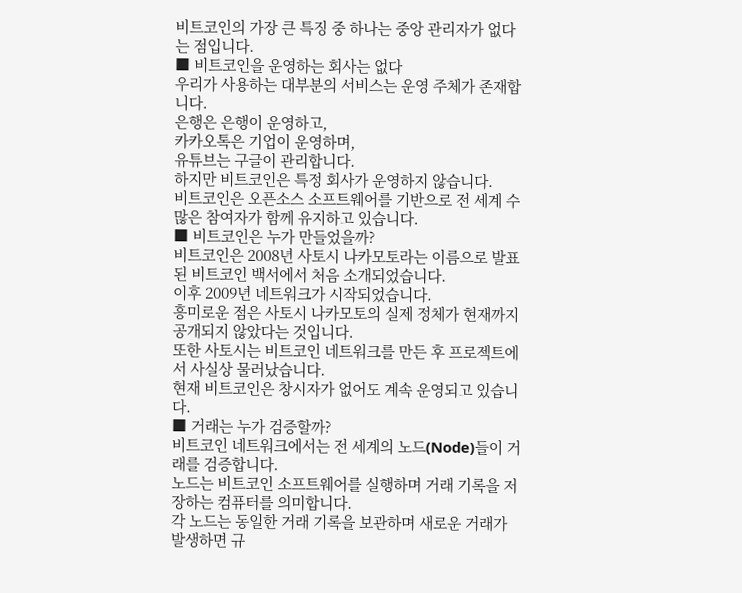비트코인의 가장 큰 특징 중 하나는 중앙 관리자가 없다는 점입니다.
■ 비트코인을 운영하는 회사는 없다
우리가 사용하는 대부분의 서비스는 운영 주체가 존재합니다.
은행은 은행이 운영하고,
카카오톡은 기업이 운영하며,
유튜브는 구글이 관리합니다.
하지만 비트코인은 특정 회사가 운영하지 않습니다.
비트코인은 오픈소스 소프트웨어를 기반으로 전 세계 수많은 참여자가 함께 유지하고 있습니다.
■ 비트코인은 누가 만들었을까?
비트코인은 2008년 사토시 나카모토라는 이름으로 발표된 비트코인 백서에서 처음 소개되었습니다.
이후 2009년 네트워크가 시작되었습니다.
흥미로운 점은 사토시 나카모토의 실제 정체가 현재까지 공개되지 않았다는 것입니다.
또한 사토시는 비트코인 네트워크를 만든 후 프로젝트에서 사실상 물러났습니다.
현재 비트코인은 창시자가 없어도 계속 운영되고 있습니다.
■ 거래는 누가 검증할까?
비트코인 네트워크에서는 전 세계의 노드(Node)들이 거래를 검증합니다.
노드는 비트코인 소프트웨어를 실행하며 거래 기록을 저장하는 컴퓨터를 의미합니다.
각 노드는 동일한 거래 기록을 보관하며 새로운 거래가 발생하면 규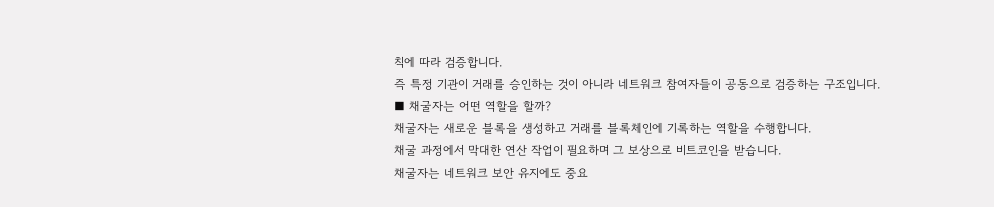칙에 따라 검증합니다.
즉 특정 기관이 거래를 승인하는 것이 아니라 네트워크 참여자들이 공동으로 검증하는 구조입니다.
■ 채굴자는 어떤 역할을 할까?
채굴자는 새로운 블록을 생성하고 거래를 블록체인에 기록하는 역할을 수행합니다.
채굴 과정에서 막대한 연산 작업이 필요하며 그 보상으로 비트코인을 받습니다.
채굴자는 네트워크 보안 유지에도 중요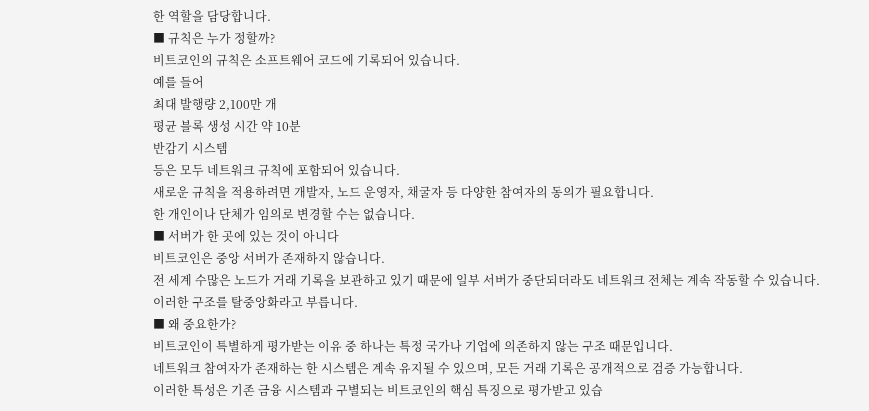한 역할을 담당합니다.
■ 규칙은 누가 정할까?
비트코인의 규칙은 소프트웨어 코드에 기록되어 있습니다.
예를 들어
최대 발행량 2,100만 개
평균 블록 생성 시간 약 10분
반감기 시스템
등은 모두 네트워크 규칙에 포함되어 있습니다.
새로운 규칙을 적용하려면 개발자, 노드 운영자, 채굴자 등 다양한 참여자의 동의가 필요합니다.
한 개인이나 단체가 임의로 변경할 수는 없습니다.
■ 서버가 한 곳에 있는 것이 아니다
비트코인은 중앙 서버가 존재하지 않습니다.
전 세계 수많은 노드가 거래 기록을 보관하고 있기 때문에 일부 서버가 중단되더라도 네트워크 전체는 계속 작동할 수 있습니다.
이러한 구조를 탈중앙화라고 부릅니다.
■ 왜 중요한가?
비트코인이 특별하게 평가받는 이유 중 하나는 특정 국가나 기업에 의존하지 않는 구조 때문입니다.
네트워크 참여자가 존재하는 한 시스템은 계속 유지될 수 있으며, 모든 거래 기록은 공개적으로 검증 가능합니다.
이러한 특성은 기존 금융 시스템과 구별되는 비트코인의 핵심 특징으로 평가받고 있습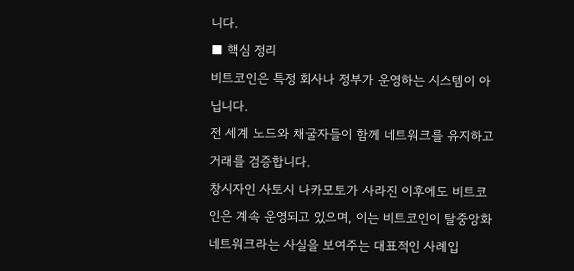니다.
■ 핵심 정리
비트코인은 특정 회사나 정부가 운영하는 시스템이 아닙니다.
전 세계 노드와 채굴자들이 함께 네트워크를 유지하고 거래를 검증합니다.
창시자인 사토시 나카모토가 사라진 이후에도 비트코인은 계속 운영되고 있으며, 이는 비트코인이 탈중앙화 네트워크라는 사실을 보여주는 대표적인 사례입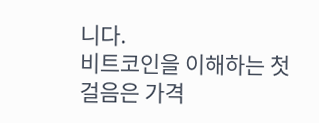니다.
비트코인을 이해하는 첫걸음은 가격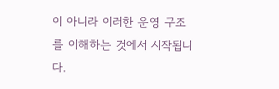이 아니라 이러한 운영 구조를 이해하는 것에서 시작됩니다.